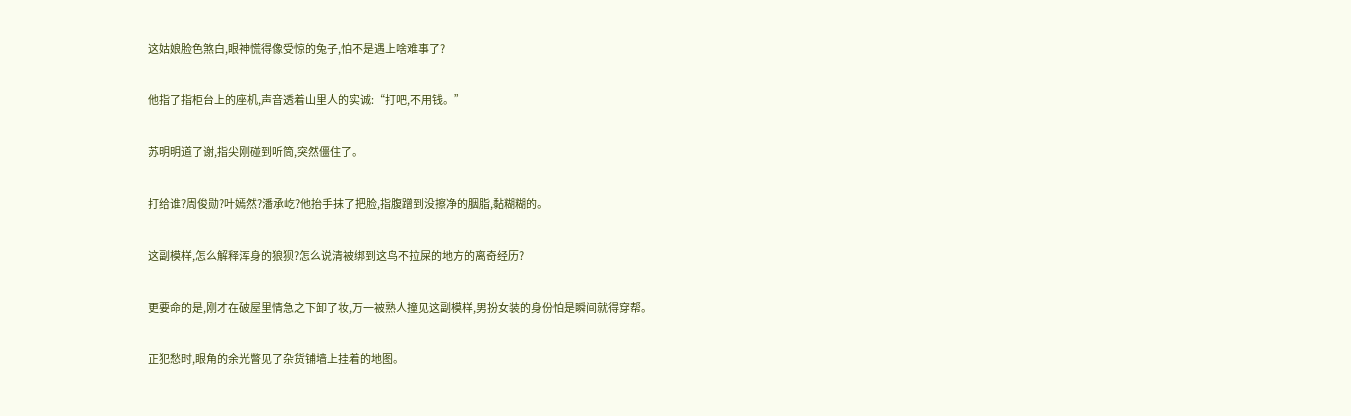这姑娘脸色煞白,眼神慌得像受惊的兔子,怕不是遇上啥难事了?

他指了指柜台上的座机,声音透着山里人的实诚:“打吧,不用钱。”

苏明明道了谢,指尖刚碰到听筒,突然僵住了。

打给谁?周俊勋?叶嫣然?潘承屹?他抬手抹了把脸,指腹蹭到没擦净的胭脂,黏糊糊的。

这副模样,怎么解释浑身的狼狈?怎么说清被绑到这鸟不拉屎的地方的离奇经历?

更要命的是,刚才在破屋里情急之下卸了妆,万一被熟人撞见这副模样,男扮女装的身份怕是瞬间就得穿帮。

正犯愁时,眼角的余光瞥见了杂货铺墙上挂着的地图。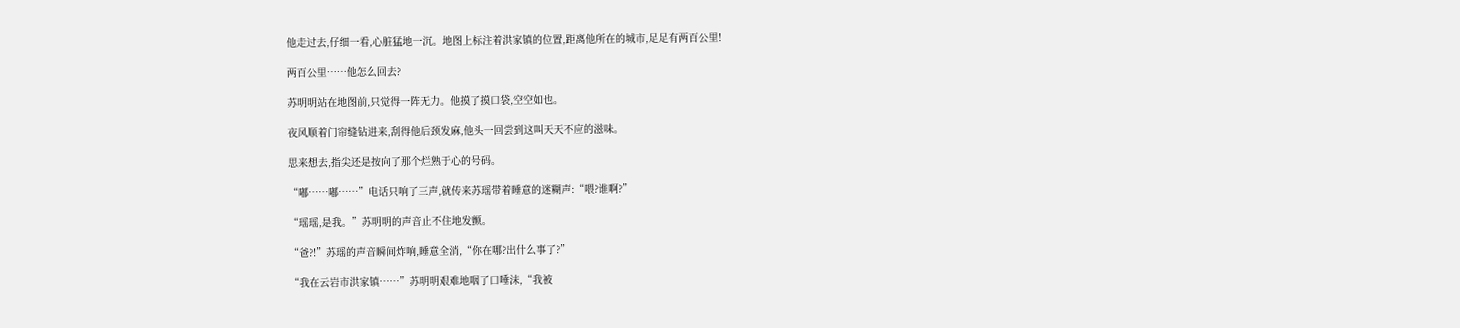他走过去,仔细一看,心脏猛地一沉。地图上标注着洪家镇的位置,距离他所在的城市,足足有两百公里!

两百公里……他怎么回去?

苏明明站在地图前,只觉得一阵无力。他摸了摸口袋,空空如也。

夜风顺着门帘缝钻进来,刮得他后颈发麻,他头一回尝到这叫天天不应的滋味。

思来想去,指尖还是按向了那个烂熟于心的号码。

“嘟……嘟……”电话只响了三声,就传来苏瑶带着睡意的迷糊声:“喂?谁啊?”

“瑶瑶,是我。”苏明明的声音止不住地发颤。

“爸?!”苏瑶的声音瞬间炸响,睡意全消,“你在哪?出什么事了?”

“我在云岩市洪家镇……”苏明明艰难地咽了口唾沫,“我被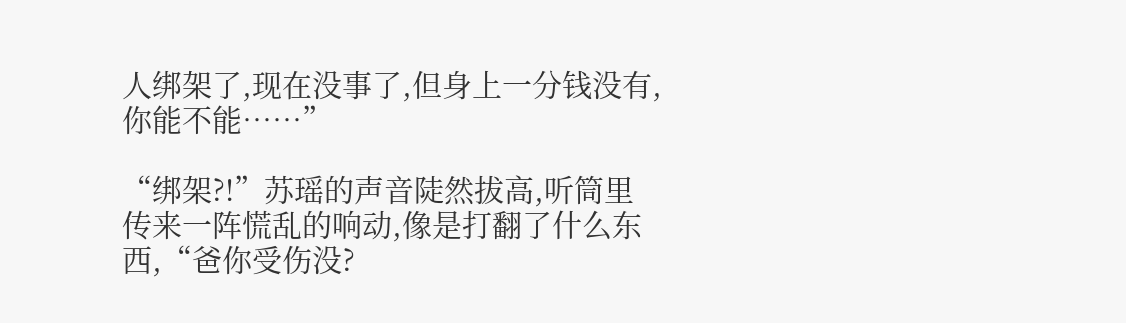人绑架了,现在没事了,但身上一分钱没有,你能不能……”

“绑架?!”苏瑶的声音陡然拔高,听筒里传来一阵慌乱的响动,像是打翻了什么东西,“爸你受伤没?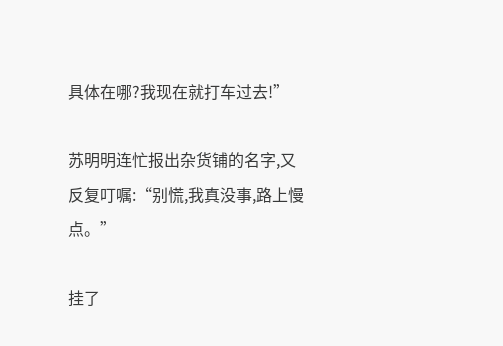具体在哪?我现在就打车过去!”

苏明明连忙报出杂货铺的名字,又反复叮嘱:“别慌,我真没事,路上慢点。”

挂了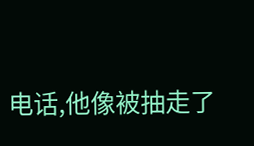电话,他像被抽走了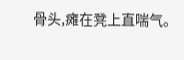骨头,瘫在凳上直喘气。